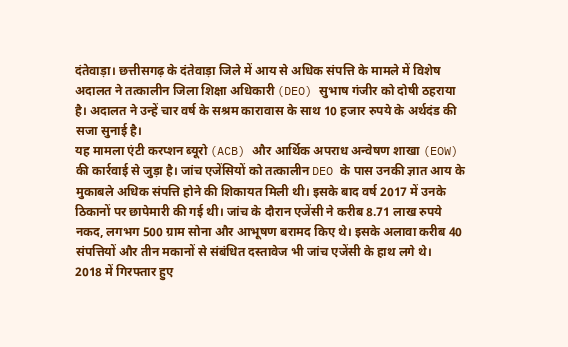दंतेवाड़ा। छत्तीसगढ़ के दंतेवाड़ा जिले में आय से अधिक संपत्ति के मामले में विशेष अदालत ने तत्कालीन जिला शिक्षा अधिकारी (DEO) सुभाष गंजीर को दोषी ठहराया है। अदालत ने उन्हें चार वर्ष के सश्रम कारावास के साथ 10 हजार रुपये के अर्थदंड की सजा सुनाई है।
यह मामला एंटी करप्शन ब्यूरो (ACB) और आर्थिक अपराध अन्वेषण शाखा (EOW) की कार्रवाई से जुड़ा है। जांच एजेंसियों को तत्कालीन DEO के पास उनकी ज्ञात आय के मुकाबले अधिक संपत्ति होने की शिकायत मिली थी। इसके बाद वर्ष 2017 में उनके ठिकानों पर छापेमारी की गई थी। जांच के दौरान एजेंसी ने करीब 8.71 लाख रुपये नकद, लगभग 500 ग्राम सोना और आभूषण बरामद किए थे। इसके अलावा करीब 40 संपत्तियों और तीन मकानों से संबंधित दस्तावेज भी जांच एजेंसी के हाथ लगे थे।
2018 में गिरफ्तार हुए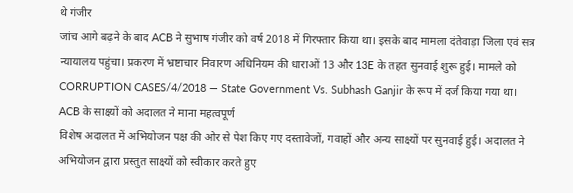थे गंजीर
जांच आगे बढ़ने के बाद ACB ने सुभाष गंजीर को वर्ष 2018 में गिरफ्तार किया था। इसके बाद मामला दंतेवाड़ा जिला एवं सत्र न्यायालय पहुंचा। प्रकरण में भ्रष्टाचार निवारण अधिनियम की धाराओं 13 और 13E के तहत सुनवाई शुरू हुई। मामले को CORRUPTION CASES/4/2018 — State Government Vs. Subhash Ganjir के रूप में दर्ज किया गया था।
ACB के साक्ष्यों को अदालत ने माना महत्वपूर्ण
विशेष अदालत में अभियोजन पक्ष की ओर से पेश किए गए दस्तावेजों, गवाहों और अन्य साक्ष्यों पर सुनवाई हुई। अदालत ने अभियोजन द्वारा प्रस्तुत साक्ष्यों को स्वीकार करते हुए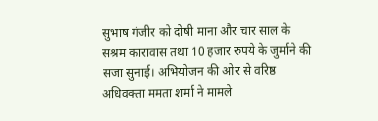सुभाष गंजीर को दोषी माना और चार साल के सश्रम कारावास तथा 10 हजार रुपये के जुर्माने की सजा सुनाई। अभियोजन की ओर से वरिष्ठ अधिवक्ता ममता शर्मा ने मामले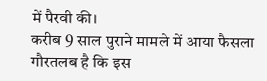में पैरवी की।
करीब 9 साल पुराने मामले में आया फैसला
गौरतलब है कि इस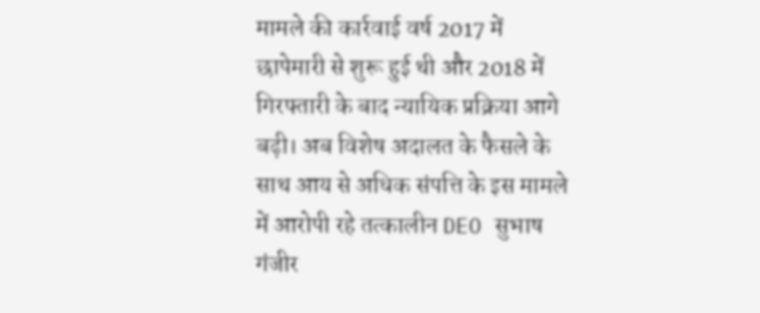मामले की कार्रवाई वर्ष 2017 में छापेमारी से शुरू हुई थी और 2018 में गिरफ्तारी के बाद न्यायिक प्रक्रिया आगे बढ़ी। अब विशेष अदालत के फैसले के साथ आय से अधिक संपत्ति के इस मामले में आरोपी रहे तत्कालीन DEO सुभाष गंजीर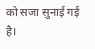को सजा सुनाई गई है।